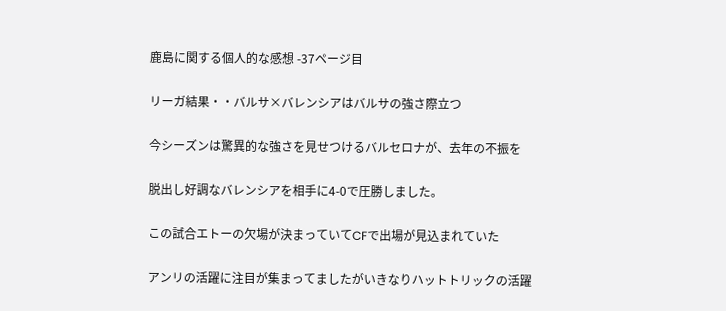鹿島に関する個人的な感想 -37ページ目

リーガ結果・・バルサ×バレンシアはバルサの強さ際立つ

今シーズンは驚異的な強さを見せつけるバルセロナが、去年の不振を

脱出し好調なバレンシアを相手に4-0で圧勝しました。

この試合エトーの欠場が決まっていてCFで出場が見込まれていた

アンリの活躍に注目が集まってましたがいきなりハットトリックの活躍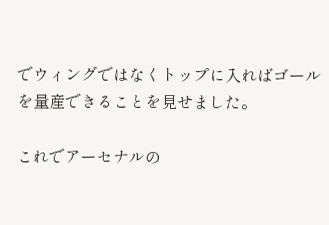でウィングではなくトップに入ればゴールを量産できることを見せました。

これでアーセナルの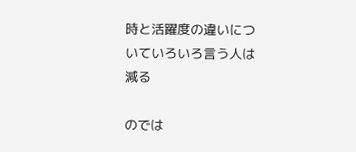時と活躍度の違いについていろいろ言う人は減る

のでは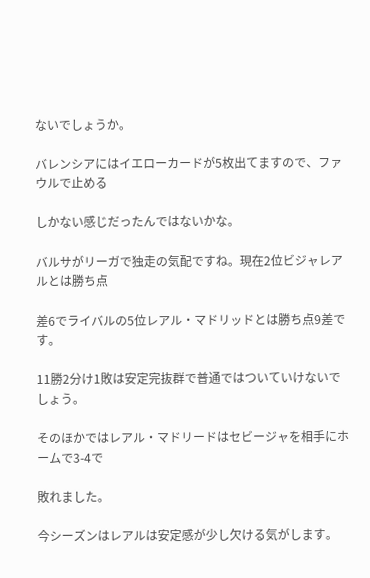ないでしょうか。

バレンシアにはイエローカードが5枚出てますので、ファウルで止める

しかない感じだったんではないかな。

バルサがリーガで独走の気配ですね。現在2位ビジャレアルとは勝ち点

差6でライバルの5位レアル・マドリッドとは勝ち点9差です。

11勝2分け1敗は安定完抜群で普通ではついていけないでしょう。

そのほかではレアル・マドリードはセビージャを相手にホームで3-4で

敗れました。

今シーズンはレアルは安定感が少し欠ける気がします。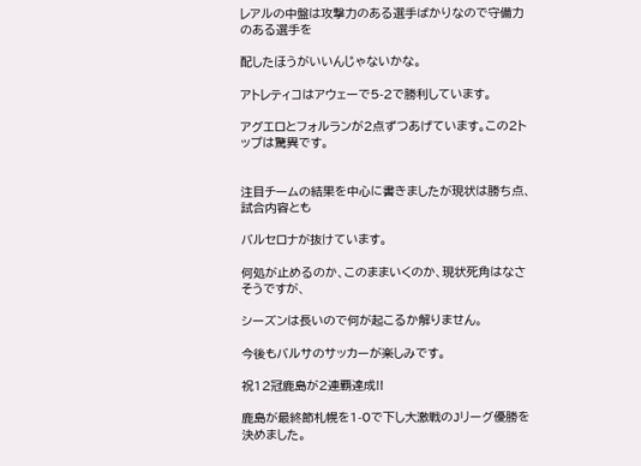レアルの中盤は攻撃力のある選手ばかりなので守備力のある選手を

配したほうがいいんじゃないかな。

アトレティコはアウェーで5-2で勝利しています。

アグエロとフォルランが2点ずつあげています。この2トップは驚異です。


注目チームの結果を中心に書きましたが現状は勝ち点、試合内容とも

バルセロナが抜けています。

何処が止めるのか、このままいくのか、現状死角はなさそうですが、

シーズンは長いので何が起こるか解りません。

今後もバルサのサッカーが楽しみです。

祝12冠鹿島が2連覇達成!!

鹿島が最終節札幌を1-0で下し大激戦のJリーグ優勝を決めました。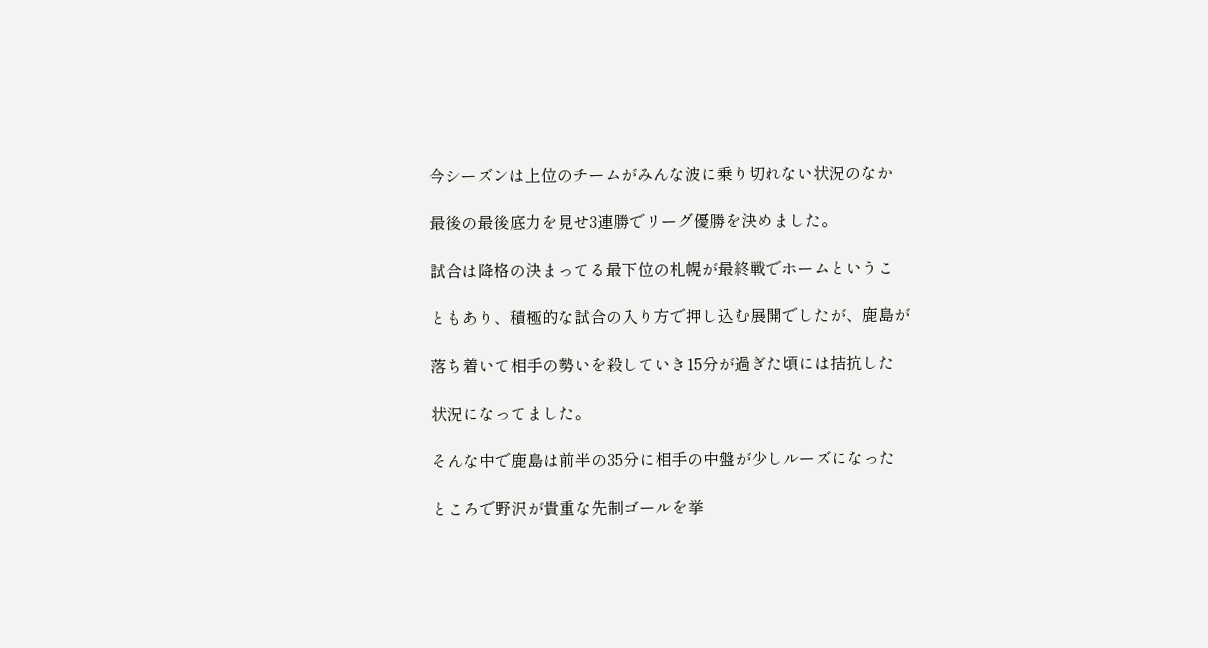今シーズンは上位のチームがみんな波に乗り切れない状況のなか

最後の最後底力を見せ3連勝でリーグ優勝を決めました。

試合は降格の決まってる最下位の札幌が最終戦でホームというこ

ともあり、積極的な試合の入り方で押し込む展開でしたが、鹿島が

落ち着いて相手の勢いを殺していき15分が過ぎた頃には拮抗した

状況になってました。

そんな中で鹿島は前半の35分に相手の中盤が少しルーズになった

ところで野沢が貴重な先制ゴールを挙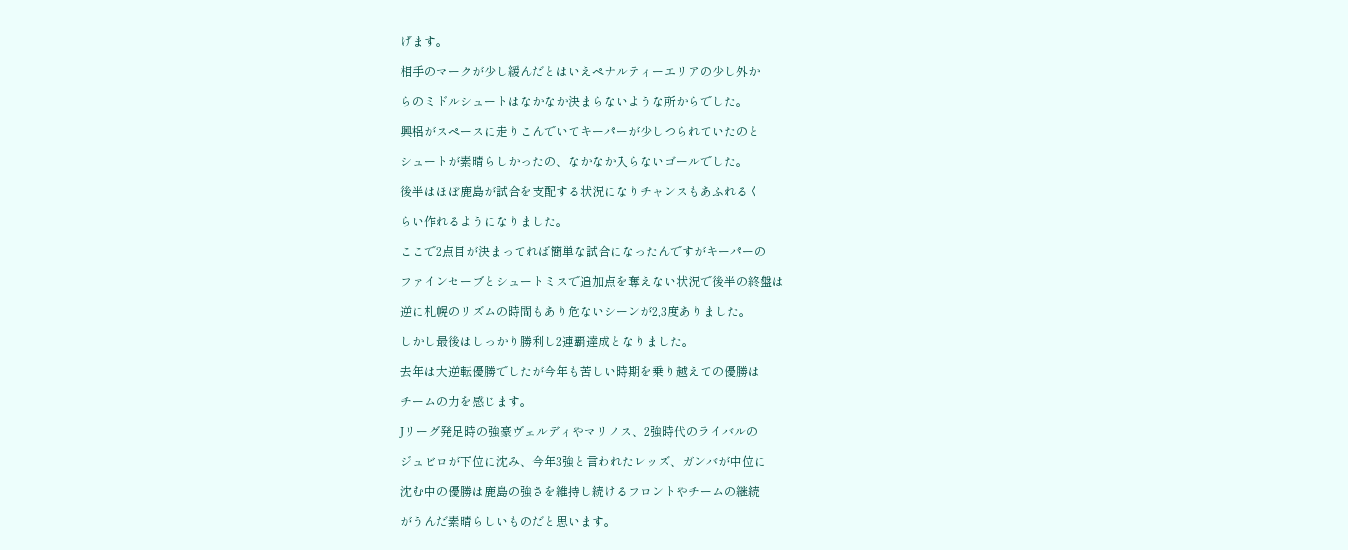げます。

相手のマークが少し緩んだとはいえペナルティーエリアの少し外か

らのミドルシュートはなかなか決まらないような所からでした。

興梠がスペースに走りこんでいてキーパーが少しつられていたのと

シュートが素晴らしかったの、なかなか入らないゴールでした。

後半はほぼ鹿島が試合を支配する状況になりチャンスもあふれるく

らい作れるようになりました。

ここで2点目が決まってれば簡単な試合になったんですがキーパーの

ファインセーブとシュートミスで追加点を奪えない状況で後半の終盤は

逆に札幌のリズムの時間もあり危ないシーンが2,3度ありました。

しかし最後はしっかり勝利し2連覇達成となりました。

去年は大逆転優勝でしたが今年も苦しい時期を乗り越えての優勝は

チームの力を感じます。

Jリーグ発足時の強豪ヴェルディやマリノス、2強時代のライバルの

ジュビロが下位に沈み、今年3強と言われたレッズ、ガンバが中位に

沈む中の優勝は鹿島の強さを維持し続けるフロントやチームの継続

がうんだ素晴らしいものだと思います。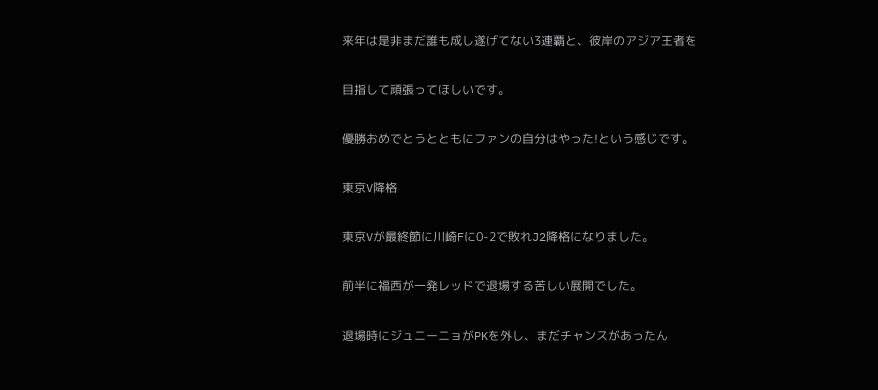来年は是非まだ誰も成し遂げてない3連覇と、彼岸のアジア王者を

目指して頑張ってほしいです。

優勝おめでとうとともにファンの自分はやった!という感じです。

東京V降格

東京Vが最終節に川崎Fに0-2で敗れJ2降格になりました。

前半に福西が一発レッドで退場する苦しい展開でした。

退場時にジュニーニョがPKを外し、まだチャンスがあったん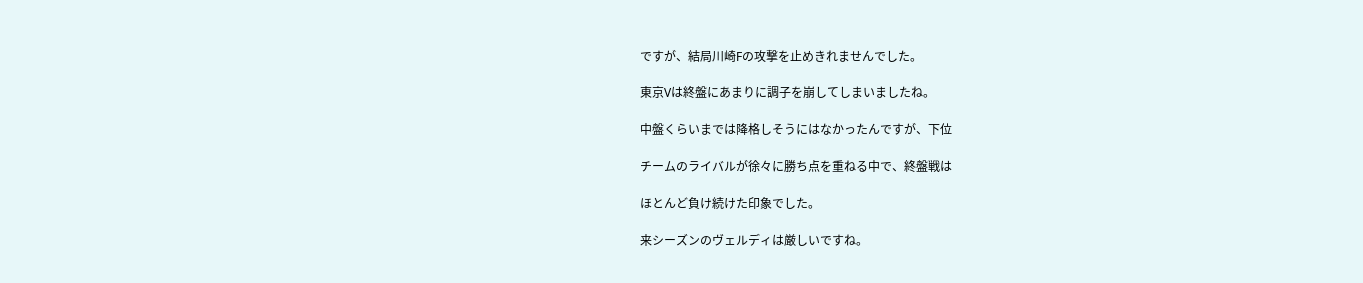ですが、結局川崎Fの攻撃を止めきれませんでした。

東京Vは終盤にあまりに調子を崩してしまいましたね。

中盤くらいまでは降格しそうにはなかったんですが、下位

チームのライバルが徐々に勝ち点を重ねる中で、終盤戦は

ほとんど負け続けた印象でした。

来シーズンのヴェルディは厳しいですね。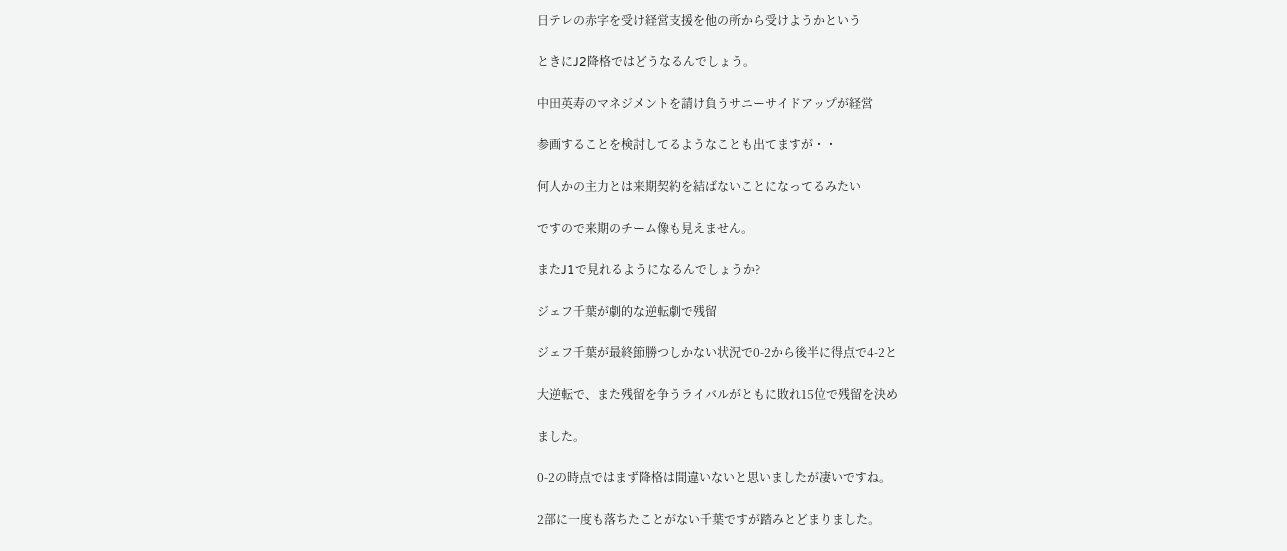日テレの赤字を受け経営支援を他の所から受けようかという

ときにJ2降格ではどうなるんでしょう。

中田英寿のマネジメントを請け負うサニーサイドアップが経営

参画することを検討してるようなことも出てますが・・

何人かの主力とは来期契約を結ばないことになってるみたい

ですので来期のチーム像も見えません。

またJ1で見れるようになるんでしょうか?

ジェフ千葉が劇的な逆転劇で残留

ジェフ千葉が最終節勝つしかない状況で0-2から後半に得点で4-2と

大逆転で、また残留を争うライバルがともに敗れ15位で残留を決め

ました。

0-2の時点ではまず降格は間違いないと思いましたが凄いですね。

2部に一度も落ちたことがない千葉ですが踏みとどまりました。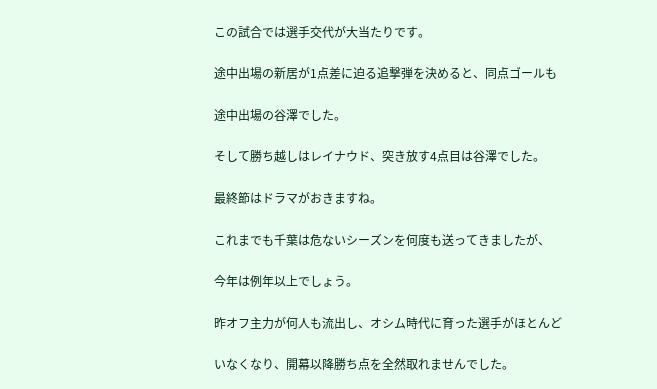この試合では選手交代が大当たりです。

途中出場の新居が1点差に迫る追撃弾を決めると、同点ゴールも

途中出場の谷澤でした。

そして勝ち越しはレイナウド、突き放す4点目は谷澤でした。

最終節はドラマがおきますね。

これまでも千葉は危ないシーズンを何度も送ってきましたが、

今年は例年以上でしょう。

昨オフ主力が何人も流出し、オシム時代に育った選手がほとんど

いなくなり、開幕以降勝ち点を全然取れませんでした。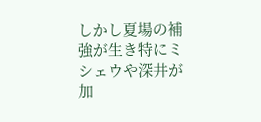しかし夏場の補強が生き特にミシェウや深井が加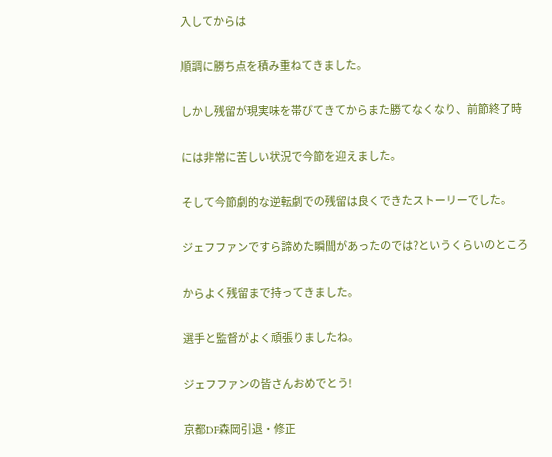入してからは

順調に勝ち点を積み重ねてきました。

しかし残留が現実味を帯びてきてからまた勝てなくなり、前節終了時

には非常に苦しい状況で今節を迎えました。

そして今節劇的な逆転劇での残留は良くできたストーリーでした。

ジェフファンですら諦めた瞬間があったのでは?というくらいのところ

からよく残留まで持ってきました。

選手と監督がよく頑張りましたね。

ジェフファンの皆さんおめでとう!

京都DF森岡引退・修正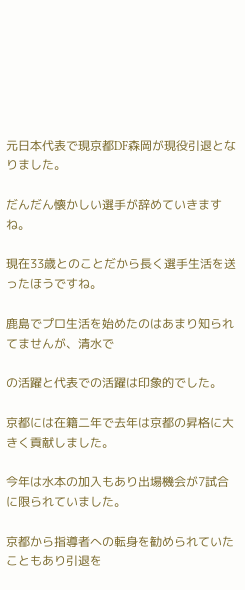元日本代表で現京都DF森岡が現役引退となりました。

だんだん懐かしい選手が辞めていきますね。

現在33歳とのことだから長く選手生活を送ったほうですね。

鹿島でプロ生活を始めたのはあまり知られてませんが、清水で

の活躍と代表での活躍は印象的でした。

京都には在籍二年で去年は京都の昇格に大きく貢献しました。

今年は水本の加入もあり出場機会が7試合に限られていました。

京都から指導者への転身を勧められていたこともあり引退を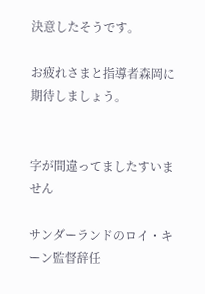決意したそうです。

お疲れさまと指導者森岡に期待しましょう。


字が間違ってましたすいません

サンダーランドのロイ・キーン監督辞任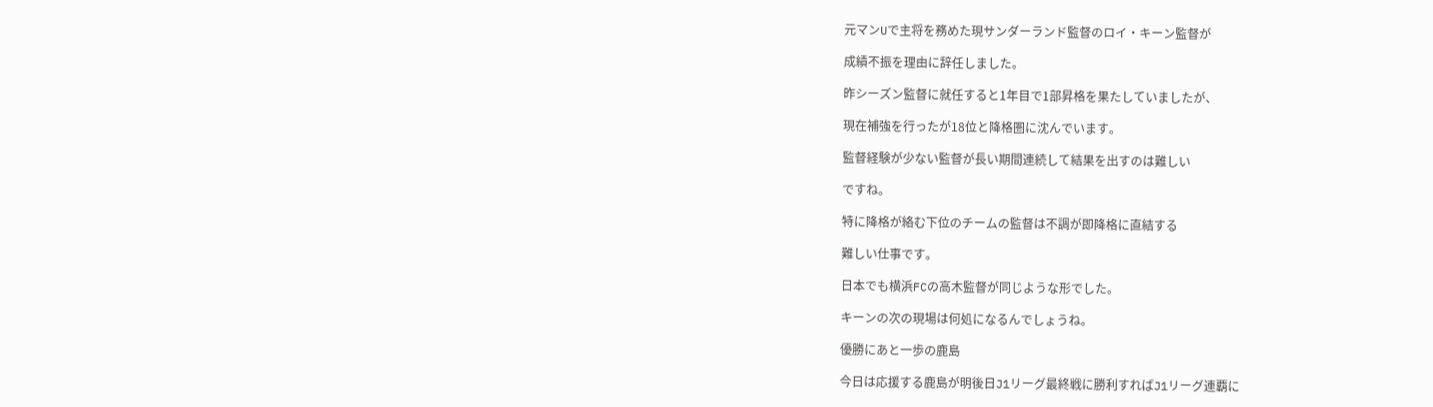元マンUで主将を務めた現サンダーランド監督のロイ・キーン監督が

成績不振を理由に辞任しました。

昨シーズン監督に就任すると1年目で1部昇格を果たしていましたが、

現在補強を行ったが18位と降格圏に沈んでいます。

監督経験が少ない監督が長い期間連続して結果を出すのは難しい

ですね。

特に降格が絡む下位のチームの監督は不調が即降格に直結する

難しい仕事です。

日本でも横浜FCの高木監督が同じような形でした。

キーンの次の現場は何処になるんでしょうね。

優勝にあと一歩の鹿島

今日は応援する鹿島が明後日J1リーグ最終戦に勝利すればJ1リーグ連覇に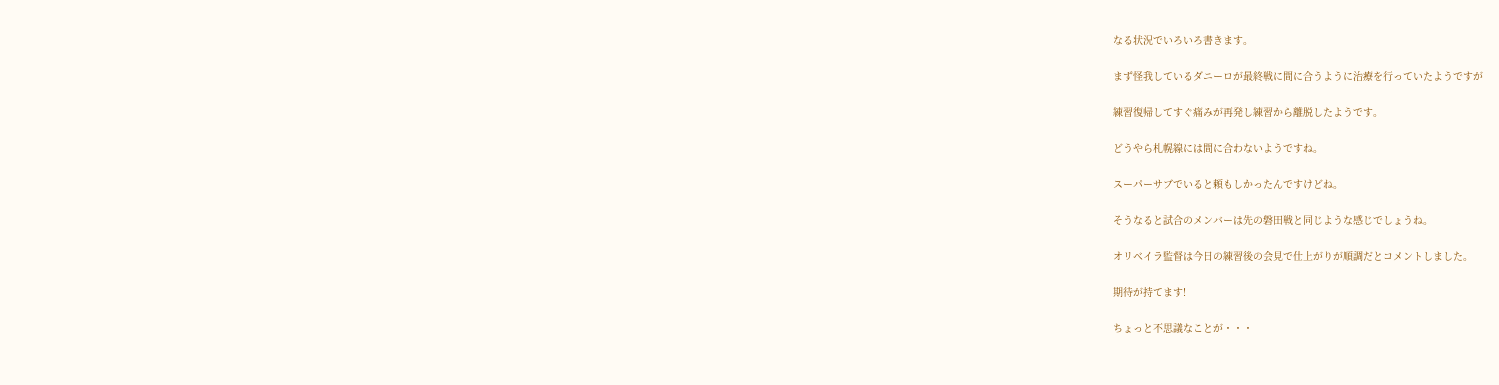なる状況でいろいろ書きます。

まず怪我しているダニーロが最終戦に間に合うように治療を行っていたようですが

練習復帰してすぐ痛みが再発し練習から離脱したようです。

どうやら札幌線には間に合わないようですね。

スーパーサブでいると頼もしかったんですけどね。

そうなると試合のメンバーは先の磐田戦と同じような感じでしょうね。

オリベイラ監督は今日の練習後の会見で仕上がりが順調だとコメントしました。

期待が持てます!

ちょっと不思議なことが・・・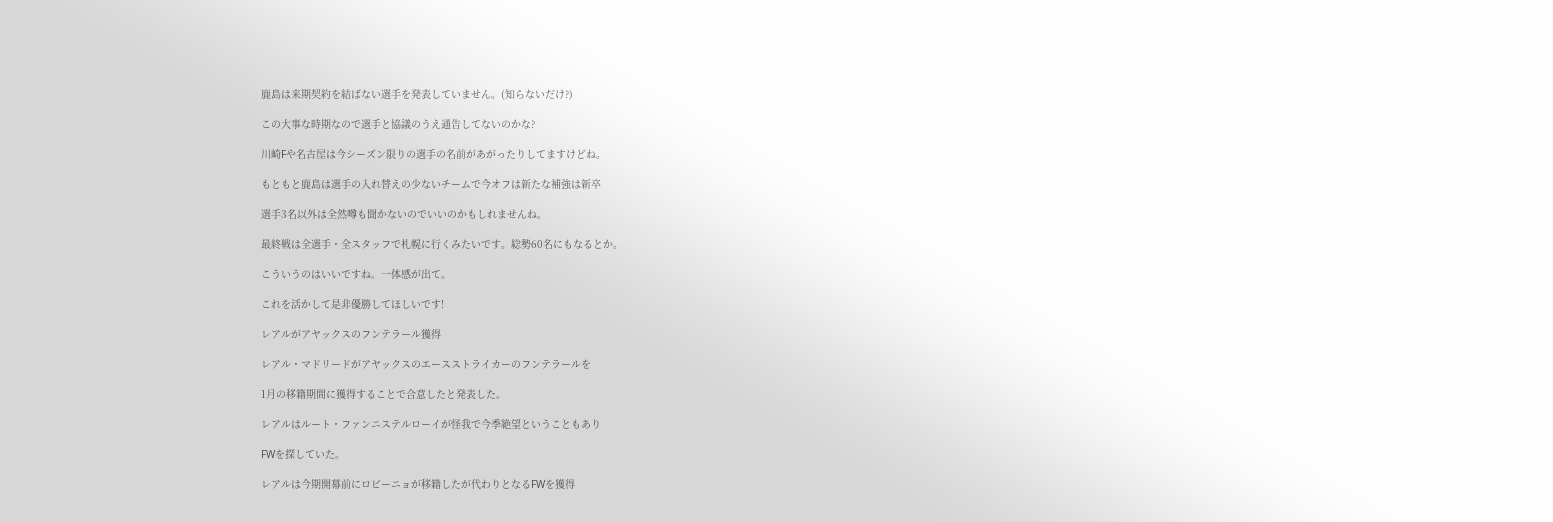鹿島は来期契約を結ばない選手を発表していません。(知らないだけ?)

この大事な時期なので選手と協議のうえ通告してないのかな?

川崎Fや名古屋は今シーズン限りの選手の名前があがったりしてますけどね。

もともと鹿島は選手の入れ替えの少ないチームで今オフは新たな補強は新卒

選手3名以外は全然噂も聞かないのでいいのかもしれませんね。

最終戦は全選手・全スタッフで札幌に行くみたいです。総勢60名にもなるとか。

こういうのはいいですね。一体感が出て。

これを活かして是非優勝してほしいです!

レアルがアヤックスのフンテラール獲得

レアル・マドリードがアヤックスのエースストライカーのフンテラールを

1月の移籍期間に獲得することで合意したと発表した。

レアルはルート・ファンニステルローイが怪我で今季絶望ということもあり

FWを探していた。

レアルは今期開幕前にロビーニョが移籍したが代わりとなるFWを獲得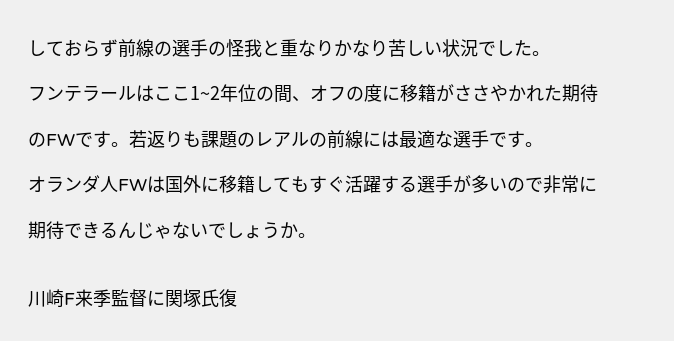しておらず前線の選手の怪我と重なりかなり苦しい状況でした。

フンテラールはここ1~2年位の間、オフの度に移籍がささやかれた期待

のFWです。若返りも課題のレアルの前線には最適な選手です。

オランダ人FWは国外に移籍してもすぐ活躍する選手が多いので非常に

期待できるんじゃないでしょうか。


川崎F来季監督に関塚氏復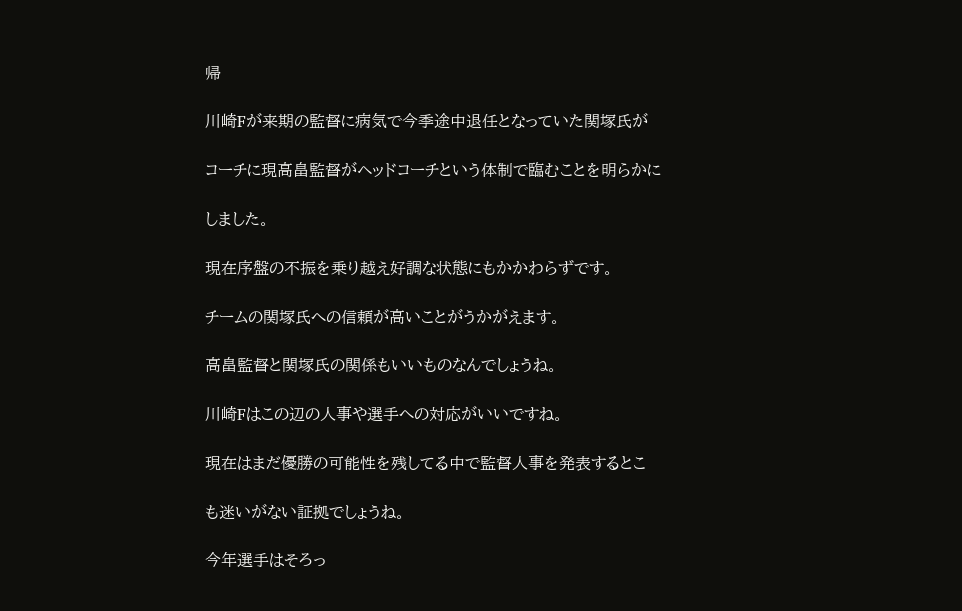帰

川崎Fが来期の監督に病気で今季途中退任となっていた関塚氏が

コーチに現高畠監督がヘッドコーチという体制で臨むことを明らかに

しました。

現在序盤の不振を乗り越え好調な状態にもかかわらずです。

チームの関塚氏への信頼が高いことがうかがえます。

高畠監督と関塚氏の関係もいいものなんでしょうね。

川崎Fはこの辺の人事や選手への対応がいいですね。

現在はまだ優勝の可能性を残してる中で監督人事を発表するとこ

も迷いがない証拠でしょうね。

今年選手はそろっ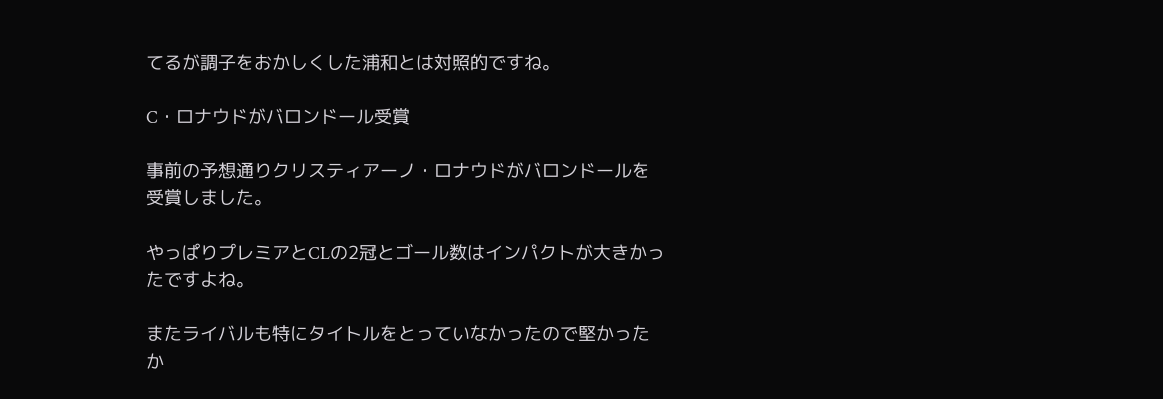てるが調子をおかしくした浦和とは対照的ですね。

C・ロナウドがバロンドール受賞

事前の予想通りクリスティアーノ・ロナウドがバロンドールを受賞しました。

やっぱりプレミアとCLの2冠とゴール数はインパクトが大きかったですよね。

またライバルも特にタイトルをとっていなかったので堅かったか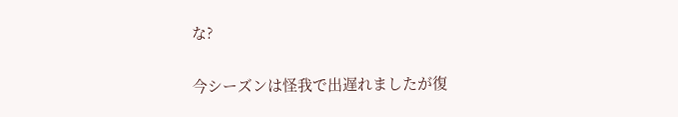な?

今シーズンは怪我で出遅れましたが復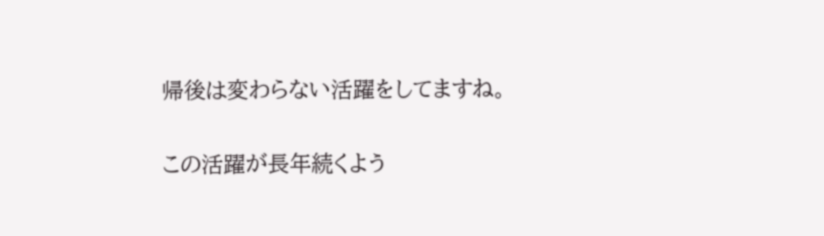帰後は変わらない活躍をしてますね。

この活躍が長年続くよう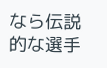なら伝説的な選手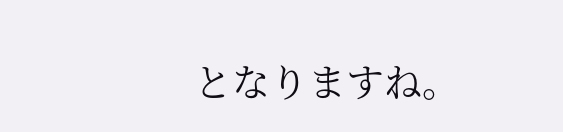となりますね。